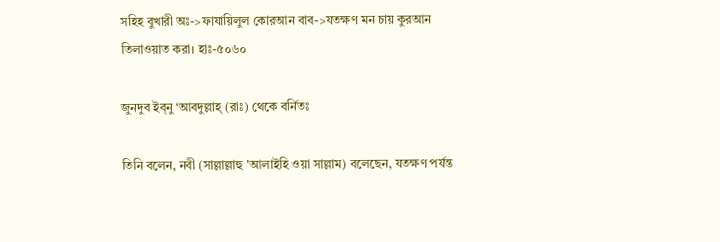সহিহ বুখারী অঃ->ফাযায়িলুল কোরআন বাব->যতক্ষণ মন চায় কুরআন তিলাওয়াত করা। হাঃ-৫০৬০

জুনদুব ইব্‌নু ‘আবদুল্লাহ্ (রাঃ) থেকে বর্নিতঃ

তিনি বলেন, নবী (সাল্লাল্লাহু 'আলাইহি ওয়া সাল্লাম) বলেছেন, যতক্ষণ পর্যন্ত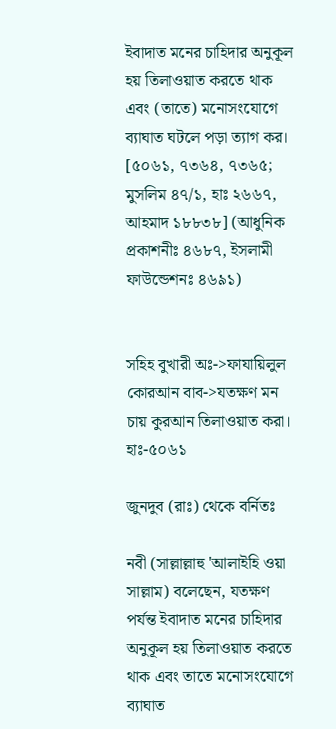ইবাদাত মনের চাহিদার অনুকূল হয় তিলাওয়াত করতে থাক এবং (তাতে) মনোসংযোগে ব্যাঘাত ঘটলে পড়া ত্যাগ কর। [৫০৬১, ৭৩৬৪, ৭৩৬৫; মুসলিম ৪৭/১, হাঃ ২৬৬৭, আহমাদ ১৮৮৩৮] (আধুনিক প্রকাশনীঃ ৪৬৮৭, ইসলামী ফাউন্ডেশনঃ ৪৬৯১)


সহিহ বুখারী অঃ->ফাযায়িলুল কোরআন বাব->যতক্ষণ মন চায় কুরআন তিলাওয়াত করা। হাঃ-৫০৬১

জুনদুব (রাঃ) থেকে বর্নিতঃ

নবী (সাল্লাল্লাহু 'আলাইহি ওয়া সাল্লাম) বলেছেন, যতক্ষণ পর্যন্ত ইবাদাত মনের চাহিদার অনুকূল হয় তিলাওয়াত করতে থাক এবং তাতে মনোসংযোগে ব্যাঘাত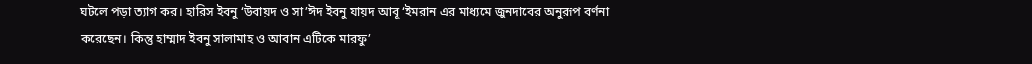ঘটলে পড়া ত্যাগ কর। হারিস ইবনু ‘উবায়দ ও সা’ঈদ ইবনু যায়দ আবূ ‘ইমরান এর মাধ্যমে জুনদাবের অনুরূপ বর্ণনা করেছেন। কিন্তু হাম্মাদ ইবনু সালামাহ ও আবান এটিকে মারফু’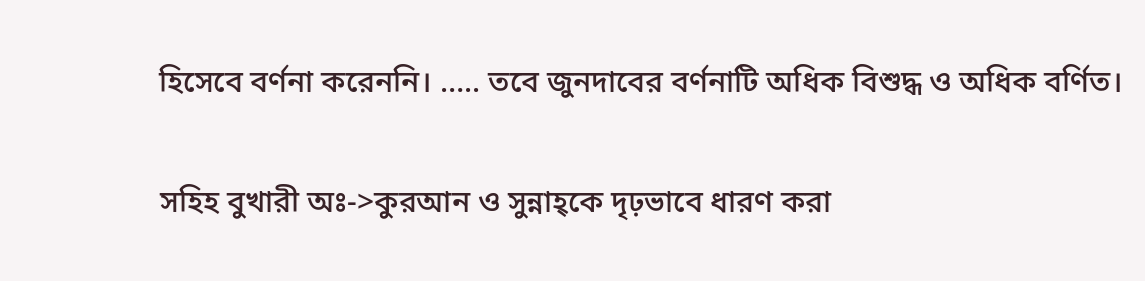হিসেবে বর্ণনা করেননি। ….. তবে জুনদাবের বর্ণনাটি অধিক বিশুদ্ধ ও অধিক বর্ণিত।


সহিহ বুখারী অঃ->কুরআন ও সুন্নাহ্‌কে দৃঢ়ভাবে ধারণ করা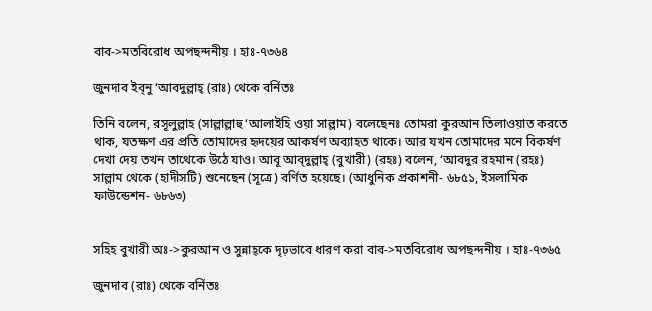বাব->মতবিরোধ অপছন্দনীয় । হাঃ-৭৩৬৪

জুনদাব ইব্‌নু ‘আবদুল্লাহ্‌ (রাঃ) থেকে বর্নিতঃ

তিনি বলেন, রসূলুল্লাহ (সাল্লাল্লাহু ‘আলাইহি ওয়া সাল্লাম) বলেছেনঃ তোমরা কুরআন তিলাওয়াত করতে থাক, যতক্ষণ এর প্রতি তোমাদের হৃদয়ের আকর্ষণ অব্যাহত থাকে। আর যখন তোমাদের মনে বিকর্ষণ দেখা দেয় তখন তাথেকে উঠে যাও। আবূ আব্‌দুল্লাহ্‌ (বুখারী) (রহঃ) বলেন, ‘আবদুর রহমান (রহঃ) সাল্লাম থেকে (হাদীসটি) শুনেছেন (সূত্রে) বর্ণিত হয়েছে। (আধুনিক প্রকাশনী- ৬৮৫১, ইসলামিক ফাউন্ডেশন- ৬৮৬৩)


সহিহ বুখারী অঃ->কুরআন ও সুন্নাহ্‌কে দৃঢ়ভাবে ধারণ করা বাব->মতবিরোধ অপছন্দনীয় । হাঃ-৭৩৬৫

জুনদাব (রাঃ) থেকে বর্নিতঃ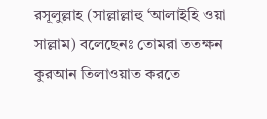রসূলুল্লাহ (সাল্লাল্লাহু ‘আলাইহি ওয়া সাল্লাম) বলেছেনঃ তোমরা ততক্ষন কুরআন তিলাওয়াত করতে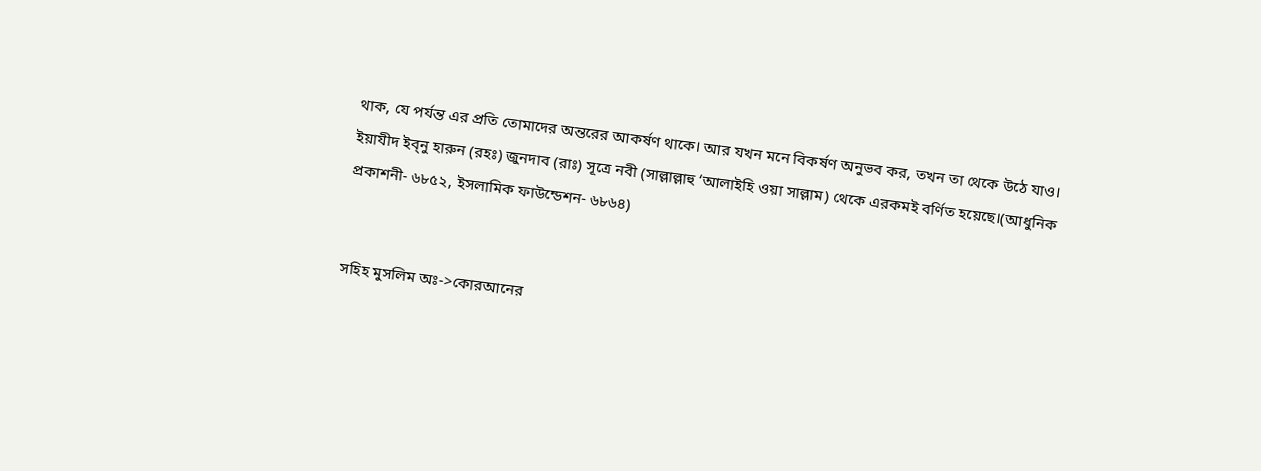থাক, যে পর্যন্ত এর প্রতি তোমাদের অন্তরের আকর্ষণ থাকে। আর যখন মনে বিকর্ষণ অনুভব কর, তখন তা থেকে উঠে যাও। ইয়াযীদ ইব্‌নু হারুন (রহঃ) জুনদাব (রাঃ) সূত্রে নবী (সাল্লাল্লাহু ‘আলাইহি ওয়া সাল্লাম) থেকে এরকমই বর্ণিত হয়েছে।(আধুনিক প্রকাশনী- ৬৮৫২, ইসলামিক ফাউন্ডেশন- ৬৮৬৪)


সহিহ মুসলিম অঃ->কোরআনের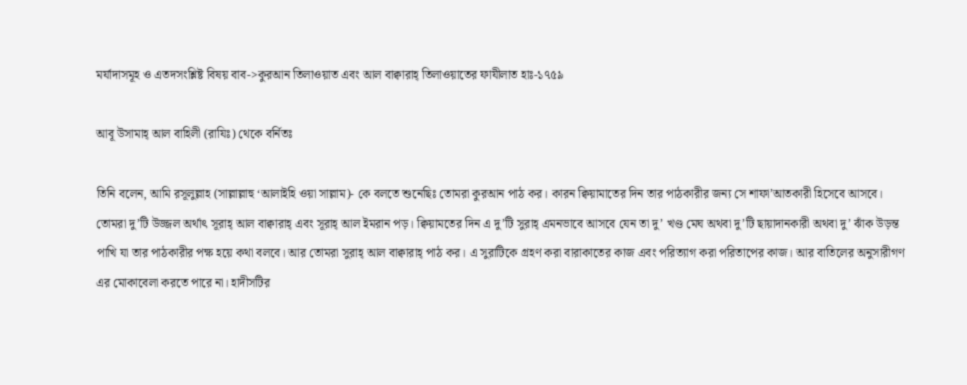মর্যাদাসমূহ ও এতদসংশ্লিষ্ট বিষয় বাব->কুরআন তিলাওয়াত এবং আল বাক্বারাহ্ তিলাওয়াতের ফাযীলাত হাঃ-১৭৫৯

আবূ উসামাহ্ আল বাহিলী (রাযিঃ) থেকে বর্নিতঃ

তিনি বলেন, আমি রসূলুল্লাহ (সাল্লাল্লাহু ‘আলাইহি ওয়া সাল্লাম)- কে বলতে শুনেছিঃ তোমরা কুরআন পাঠ কর। কারন ক্বিয়ামাতের দিন তার পাঠকারীর জন্য সে শাফা’আতকারী হিসেবে আসবে। তোমরা দু’টি উজ্জল অর্থাৎ সূরাহ্ আল বাক্বারাহ্ এবং সূরাহ্ আল ইমরান পড়। ক্বিয়ামতের দিন এ দু’টি সুরাহ্ এমনভাবে আসবে যেন তা দু’ খণ্ড মেঘ অথবা দু’টি ছায়াদানকারী অথবা দু’ ঝাঁক উড়ন্ত পাখি যা তার পাঠকারীর পক্ষ হয়ে কথা বলবে। আর তোমরা সুরাহ্ আল বাক্বারাহ্ পাঠ কর। এ সুরাটিকে গ্রহণ করা বারাকাতের কাজ এবং পরিত্যাগ করা পরিতাপের কাজ। আর বাতিলের অনুসারীগণ এর মোকাবেলা করতে পারে না। হাদীসটির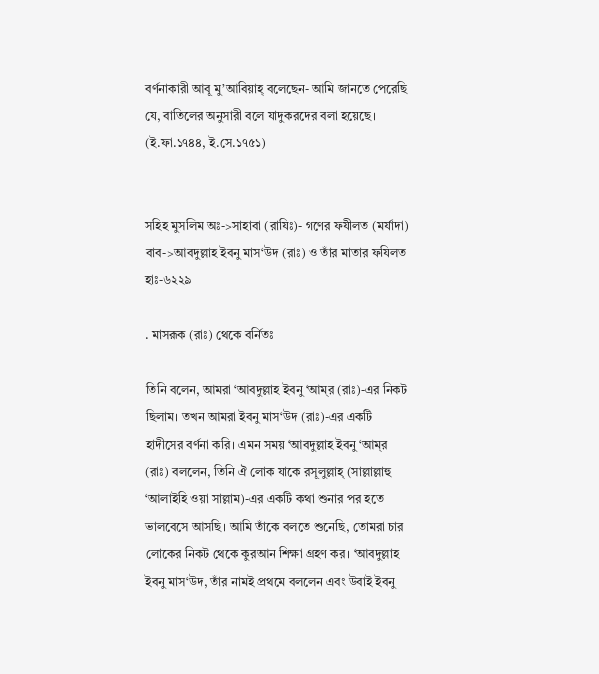বর্ণনাকারী আবূ মু’আবিয়াহ্ বলেছেন- আমি জানতে পেরেছি যে, বাতিলের অনুসারী বলে যাদুকরদের বলা হয়েছে। (ই.ফা.১৭৪৪, ই.সে.১৭৫১)


সহিহ মুসলিম অঃ->সাহাবা (রাযিঃ)- গণের ফযীলত (মর্যাদা) বাব->আবদুল্লাহ ইবনু মাস‘উদ (রাঃ) ও তাঁর মাতার ফযিলত হাঃ-৬২২৯

. মাসরূক (রাঃ) থেকে বর্নিতঃ

তিনি বলেন, আমরা ‘আবদুল্লাহ ইবনু ‘আম্‌র (রাঃ)-এর নিকট ছিলাম। তখন আমরা ইবনু মাস‘উদ (রাঃ)-এর একটি হাদীসের বর্ণনা করি। এমন সময় ‘আবদুল্লাহ ইবনু ‘আম্‌র (রাঃ) বললেন, তিনি ঐ লোক যাকে রসূলুল্লাহ্ (সাল্লাল্লাহু ‘আলাইহি ওয়া সাল্লাম)-এর একটি কথা শুনার পর হতে ভালবেসে আসছি। আমি তাঁকে বলতে শুনেছি, তোমরা চার লোকের নিকট থেকে কুরআন শিক্ষা গ্রহণ কর। ‘আবদুল্লাহ ইবনু মাস‘উদ, তাঁর নামই প্রথমে বললেন এবং উবাই ইবনু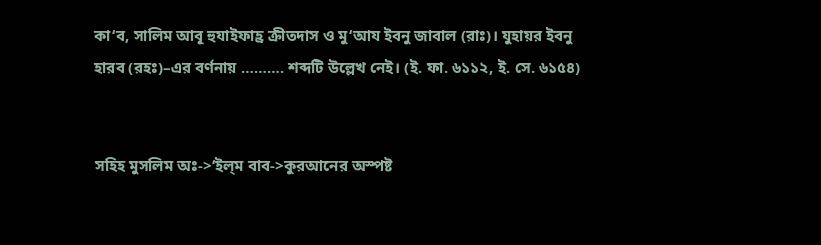কা‘ব, সালিম আবূ হুযাইফাহ্র ক্রীতদাস ও মু‘আয ইবনু জাবাল (রাঃ)। যুহায়র ইবনু হারব (রহঃ)–এর বর্ণনায় ………. শব্দটি উল্লেখ নেই। (ই. ফা. ৬১১২, ই. সে. ৬১৫৪)


সহিহ মুসলিম অঃ->‘ইল্‌ম বাব->কুরআনের অস্পষ্ট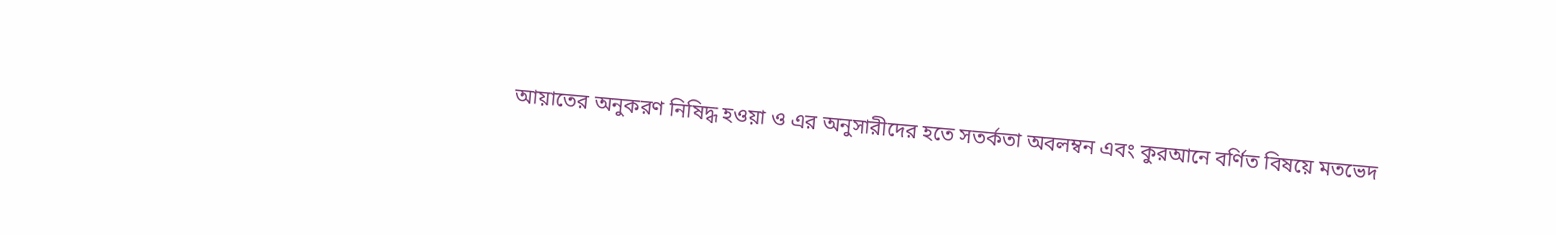আয়াতের অনুকরণ নিষিদ্ধ হওয়া ও এর অনুসারীদের হতে সতর্কতা অবলম্বন এবং কুরআনে বর্ণিত বিষয়ে মতভেদ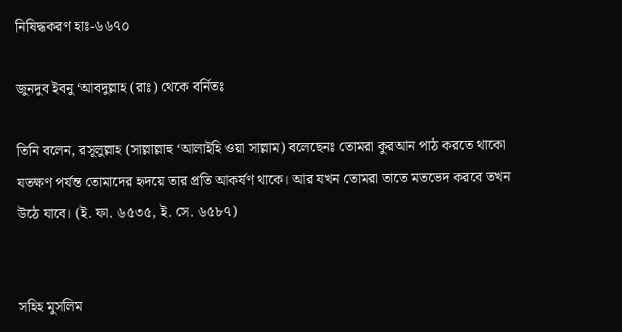নিষিদ্ধকরণ হাঃ-৬৬৭০

জুনদুব ইবনু ‘আবদুল্লাহ (রাঃ) থেকে বর্নিতঃ

তিনি বলেন, রসূলুল্লাহ (সাল্লাল্লাহু ‘আলাইহি ওয়া সাল্লাম) বলেছেনঃ তোমরা কুরআন পাঠ করতে থাকো যতক্ষণ পর্যন্ত তোমাদের হৃদয়ে তার প্রতি আকর্ষণ থাকে। আর যখন তোমরা তাতে মতভেদ করবে তখন উঠে যাবে। (ই. ফা. ৬৫৩৫, ই. সে. ৬৫৮৭)


সহিহ মুসলিম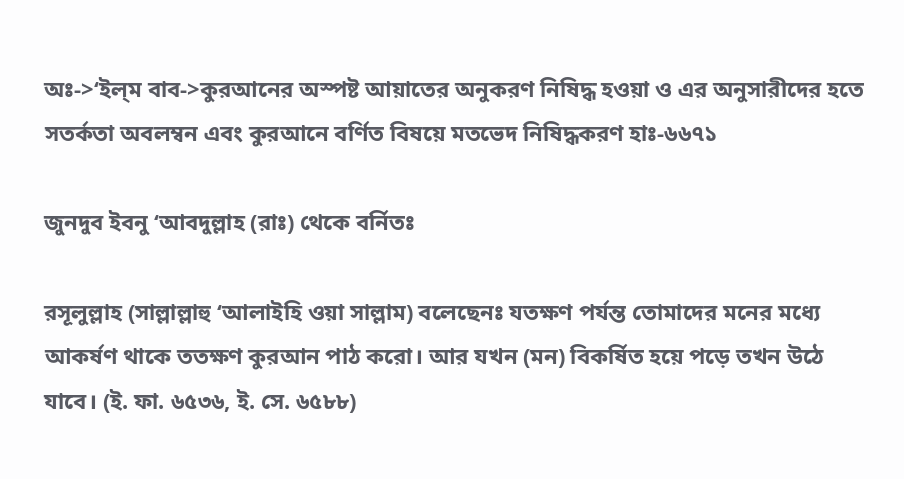অঃ->‘ইল্‌ম বাব->কুরআনের অস্পষ্ট আয়াতের অনুকরণ নিষিদ্ধ হওয়া ও এর অনুসারীদের হতে সতর্কতা অবলম্বন এবং কুরআনে বর্ণিত বিষয়ে মতভেদ নিষিদ্ধকরণ হাঃ-৬৬৭১

জুনদুব ইবনু ‘আবদুল্লাহ (রাঃ) থেকে বর্নিতঃ

রসূলুল্লাহ (সাল্লাল্লাহু ‘আলাইহি ওয়া সাল্লাম) বলেছেনঃ যতক্ষণ পর্যন্ত তোমাদের মনের মধ্যে আকর্ষণ থাকে ততক্ষণ কুরআন পাঠ করো। আর যখন (মন) বিকর্ষিত হয়ে পড়ে তখন উঠে যাবে। (ই. ফা. ৬৫৩৬, ই. সে. ৬৫৮৮)